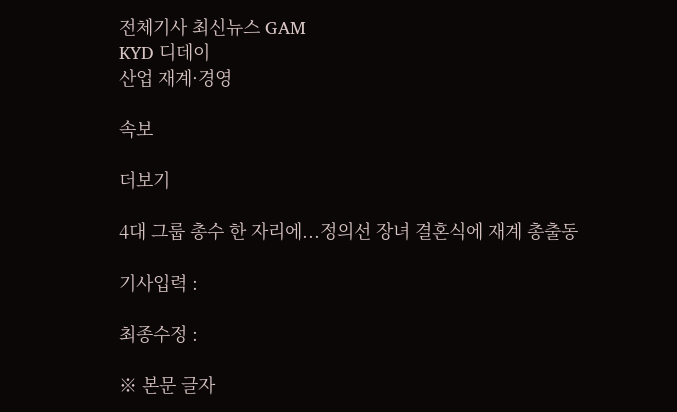전체기사 최신뉴스 GAM
KYD 디데이
산업 재계·경영

속보

더보기

4대 그룹 총수 한 자리에...정의선 장녀 결혼식에 재계 총출동

기사입력 :

최종수정 :

※ 본문 글자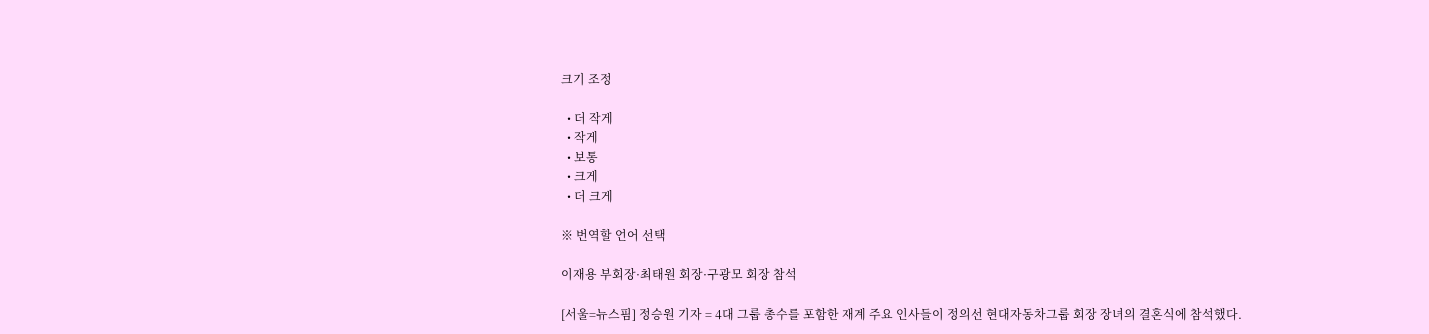크기 조정

  • 더 작게
  • 작게
  • 보통
  • 크게
  • 더 크게

※ 번역할 언어 선택

이재용 부회장·최태원 회장·구광모 회장 참석

[서울=뉴스핌] 정승원 기자 = 4대 그룹 총수를 포함한 재계 주요 인사들이 정의선 현대자동차그룹 회장 장녀의 결혼식에 참석했다.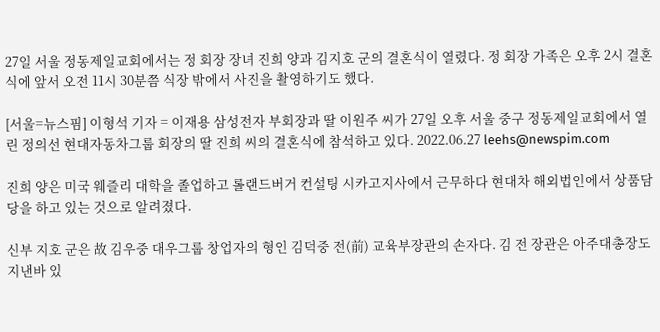27일 서울 정동제일교회에서는 정 회장 장녀 진희 양과 김지호 군의 결혼식이 열렸다. 정 회장 가족은 오후 2시 결혼식에 앞서 오전 11시 30분쯤 식장 밖에서 사진을 촬영하기도 했다.

[서울=뉴스핌] 이형석 기자 = 이재용 삼성전자 부회장과 딸 이원주 씨가 27일 오후 서울 중구 정동제일교회에서 열린 정의선 현대자동차그룹 회장의 딸 진희 씨의 결혼식에 참석하고 있다. 2022.06.27 leehs@newspim.com

진희 양은 미국 웨즐리 대학을 졸업하고 롤랜드버거 컨설팅 시카고지사에서 근무하다 현대차 해외법인에서 상품담당을 하고 있는 것으로 알려졌다.

신부 지호 군은 故 김우중 대우그룹 창업자의 형인 김덕중 전(前) 교육부장관의 손자다. 김 전 장관은 아주대총장도 지낸바 있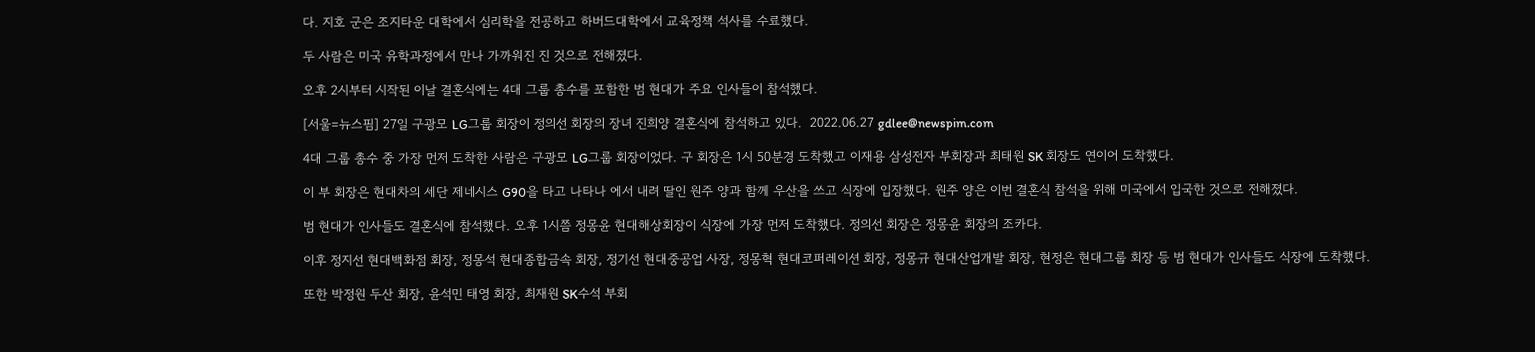다. 지호 군은 조지타운 대학에서 심리학을 전공하고 하버드대학에서 교육정책 석사를 수료했다.

두 사람은 미국 유학과정에서 만나 가까워진 진 것으로 전해졌다.

오후 2시부터 시작된 이날 결혼식에는 4대 그룹 총수를 포함한 범 현대가 주요 인사들이 참석했다.

[서울=뉴스핌] 27일 구광모 LG그룹 회장이 정의선 회장의 장녀 진희양 결혼식에 참석하고 있다.  2022.06.27 gdlee@newspim.com

4대 그룹 총수 중 가장 먼저 도착한 사람은 구광모 LG그룹 회장이었다. 구 회장은 1시 50분경 도착했고 이재용 삼성전자 부회장과 최태원 SK 회장도 연이어 도착했다.

이 부 회장은 현대차의 세단 제네시스 G90을 타고 나타나 에서 내려 딸인 원주 양과 함께 우산을 쓰고 식장에 입장했다. 원주 양은 이번 결혼식 참석을 위해 미국에서 입국한 것으로 전해졌다.

범 현대가 인사들도 결혼식에 참석했다. 오후 1시쯤 정몽윤 현대해상회장이 식장에 가장 먼저 도착했다. 정의선 회장은 정몽윤 회장의 조카다.

이후 정지선 현대백화점 회장, 정몽석 현대종합금속 회장, 정기선 현대중공업 사장, 정몽혁 현대코퍼레이션 회장, 정몽규 현대산업개발 회장, 현정은 현대그룹 회장 등 범 현대가 인사들도 식장에 도착했다.

또한 박정원 두산 회장, 윤석민 태영 회장, 최재원 SK수석 부회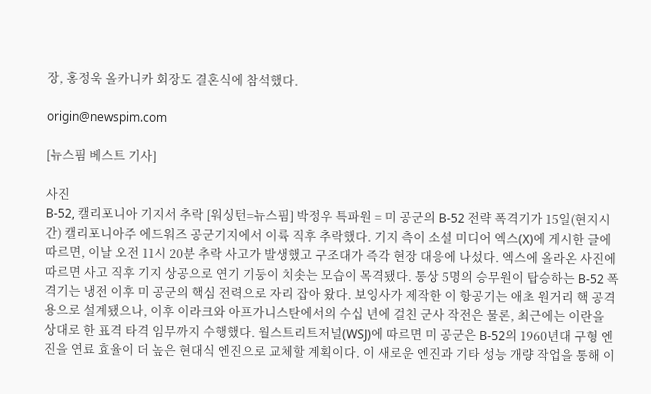장, 홍정욱 올카니카 회장도 결혼식에 참석했다.

origin@newspim.com

[뉴스핌 베스트 기사]

사진
B-52, 캘리포니아 기지서 추락 [워싱턴=뉴스핌] 박정우 특파원 = 미 공군의 B-52 전략 폭격기가 15일(현지시간) 캘리포니아주 에드워즈 공군기지에서 이륙 직후 추락했다. 기지 측이 소셜 미디어 엑스(X)에 게시한 글에 따르면, 이날 오전 11시 20분 추락 사고가 발생했고 구조대가 즉각 현장 대응에 나섰다. 엑스에 올라온 사진에 따르면 사고 직후 기지 상공으로 연기 기둥이 치솟는 모습이 목격됐다. 통상 5명의 승무원이 탑승하는 B-52 폭격기는 냉전 이후 미 공군의 핵심 전력으로 자리 잡아 왔다. 보잉사가 제작한 이 항공기는 애초 원거리 핵 공격용으로 설계됐으나, 이후 이라크와 아프가니스탄에서의 수십 년에 걸친 군사 작전은 물론, 최근에는 이란을 상대로 한 표격 타격 임무까지 수행했다. 월스트리트저널(WSJ)에 따르면 미 공군은 B-52의 1960년대 구형 엔진을 연료 효율이 더 높은 현대식 엔진으로 교체할 계획이다. 이 새로운 엔진과 기타 성능 개량 작업을 통해 이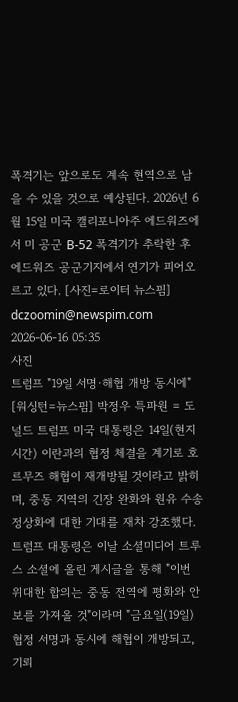폭격기는 앞으로도 계속 현역으로 남을 수 있을 것으로 예상된다. 2026년 6월 15일 미국 캘리포니아주 에드워즈에서 미 공군 B-52 폭격기가 추락한 후 에드워즈 공군기지에서 연기가 피어오르고 있다. [사진=로이터 뉴스핌] dczoomin@newspim.com 2026-06-16 05:35
사진
트럼프 "19일 서명·해협 개방 동시에" [워싱턴=뉴스핌] 박정우 특파원 = 도널드 트럼프 미국 대통령은 14일(현지시간) 이란과의 협정 체결을 계기로 호르무즈 해협이 재개방될 것이라고 밝히며, 중동 지역의 긴장 완화와 원유 수송 정상화에 대한 기대를 재차 강조했다. 트럼프 대통령은 이날 소셜미디어 트루스 소셜에 올린 게시글을 통해 "이번 위대한 합의는 중동 전역에 평화와 안보를 가져올 것"이라며 "금요일(19일) 협정 서명과 동시에 해협이 개방되고, 기뢰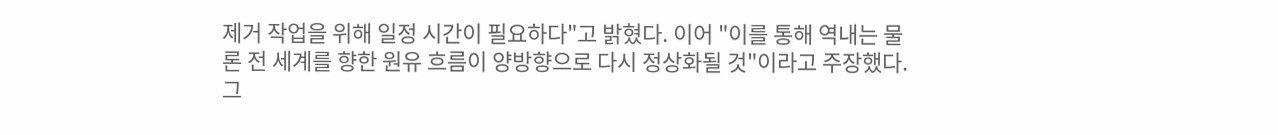제거 작업을 위해 일정 시간이 필요하다"고 밝혔다. 이어 "이를 통해 역내는 물론 전 세계를 향한 원유 흐름이 양방향으로 다시 정상화될 것"이라고 주장했다. 그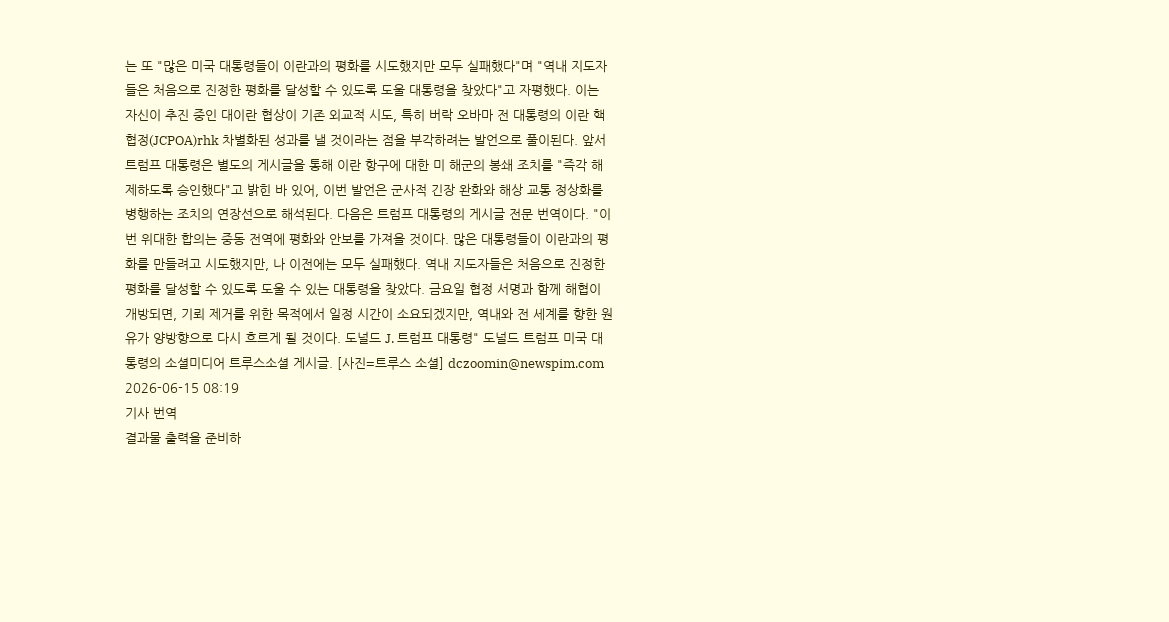는 또 "많은 미국 대통령들이 이란과의 평화를 시도했지만 모두 실패했다"며 "역내 지도자들은 처음으로 진정한 평화를 달성할 수 있도록 도울 대통령을 찾았다"고 자평했다. 이는 자신이 추진 중인 대이란 협상이 기존 외교적 시도, 특히 버락 오바마 전 대통령의 이란 핵협정(JCPOA)rhk 차별화된 성과를 낼 것이라는 점을 부각하려는 발언으로 풀이된다. 앞서 트럼프 대통령은 별도의 게시글을 통해 이란 항구에 대한 미 해군의 봉쇄 조치를 "즉각 해제하도록 승인했다"고 밝힌 바 있어, 이번 발언은 군사적 긴장 완화와 해상 교통 정상화를 병행하는 조치의 연장선으로 해석된다. 다음은 트럼프 대통령의 게시글 전문 번역이다. "이번 위대한 합의는 중동 전역에 평화와 안보를 가져올 것이다. 많은 대통령들이 이란과의 평화를 만들려고 시도했지만, 나 이전에는 모두 실패했다. 역내 지도자들은 처음으로 진정한 평화를 달성할 수 있도록 도울 수 있는 대통령을 찾았다. 금요일 협정 서명과 함께 해협이 개방되면, 기뢰 제거를 위한 목적에서 일정 시간이 소요되겠지만, 역내와 전 세계를 향한 원유가 양방향으로 다시 흐르게 될 것이다. 도널드 J. 트럼프 대통령" 도널드 트럼프 미국 대통령의 소셜미디어 트루스소셜 게시글. [사진=트루스 소셜] dczoomin@newspim.com 2026-06-15 08:19
기사 번역
결과물 출력을 준비하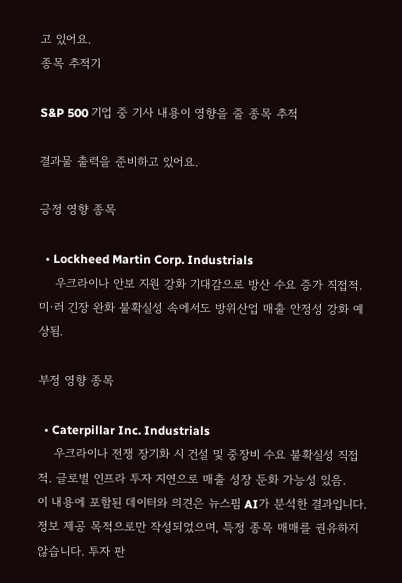고 있어요.
종목 추적기

S&P 500 기업 중 기사 내용이 영향을 줄 종목 추적

결과물 출력을 준비하고 있어요.

긍정 영향 종목

  • Lockheed Martin Corp. Industrials
    우크라이나 안보 지원 강화 기대감으로 방산 수요 증가 직접적. 미·러 긴장 완화 불확실성 속에서도 방위산업 매출 안정성 강화 예상됨.

부정 영향 종목

  • Caterpillar Inc. Industrials
    우크라이나 전쟁 장기화 시 건설 및 중장비 수요 불확실성 직접적. 글로벌 인프라 투자 지연으로 매출 성장 둔화 가능성 있음.
이 내용에 포함된 데이터와 의견은 뉴스핌 AI가 분석한 결과입니다. 정보 제공 목적으로만 작성되었으며, 특정 종목 매매를 권유하지 않습니다. 투자 판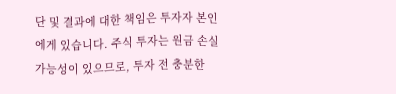단 및 결과에 대한 책임은 투자자 본인에게 있습니다. 주식 투자는 원금 손실 가능성이 있으므로, 투자 전 충분한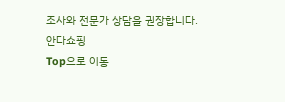조사와 전문가 상담을 권장합니다.
안다쇼핑
Top으로 이동